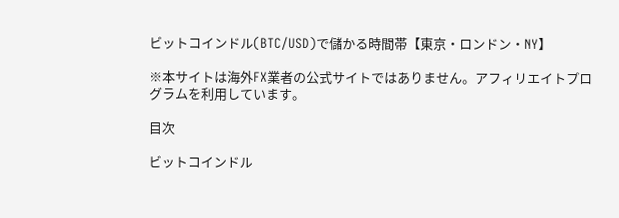ビットコインドル(BTC/USD)で儲かる時間帯【東京・ロンドン・NY】

※本サイトは海外FX業者の公式サイトではありません。アフィリエイトプログラムを利用しています。

目次

ビットコインドル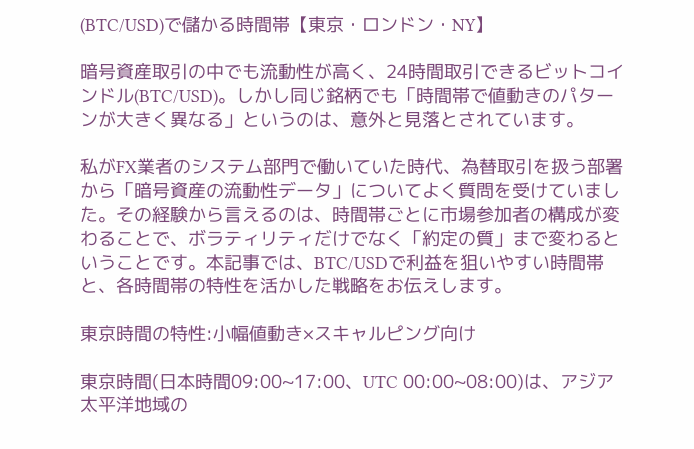(BTC/USD)で儲かる時間帯【東京・ロンドン・NY】

暗号資産取引の中でも流動性が高く、24時間取引できるビットコインドル(BTC/USD)。しかし同じ銘柄でも「時間帯で値動きのパターンが大きく異なる」というのは、意外と見落とされています。

私がFX業者のシステム部門で働いていた時代、為替取引を扱う部署から「暗号資産の流動性データ」についてよく質問を受けていました。その経験から言えるのは、時間帯ごとに市場参加者の構成が変わることで、ボラティリティだけでなく「約定の質」まで変わるということです。本記事では、BTC/USDで利益を狙いやすい時間帯と、各時間帯の特性を活かした戦略をお伝えします。

東京時間の特性:小幅値動き×スキャルピング向け

東京時間(日本時間09:00~17:00、UTC 00:00~08:00)は、アジア太平洋地域の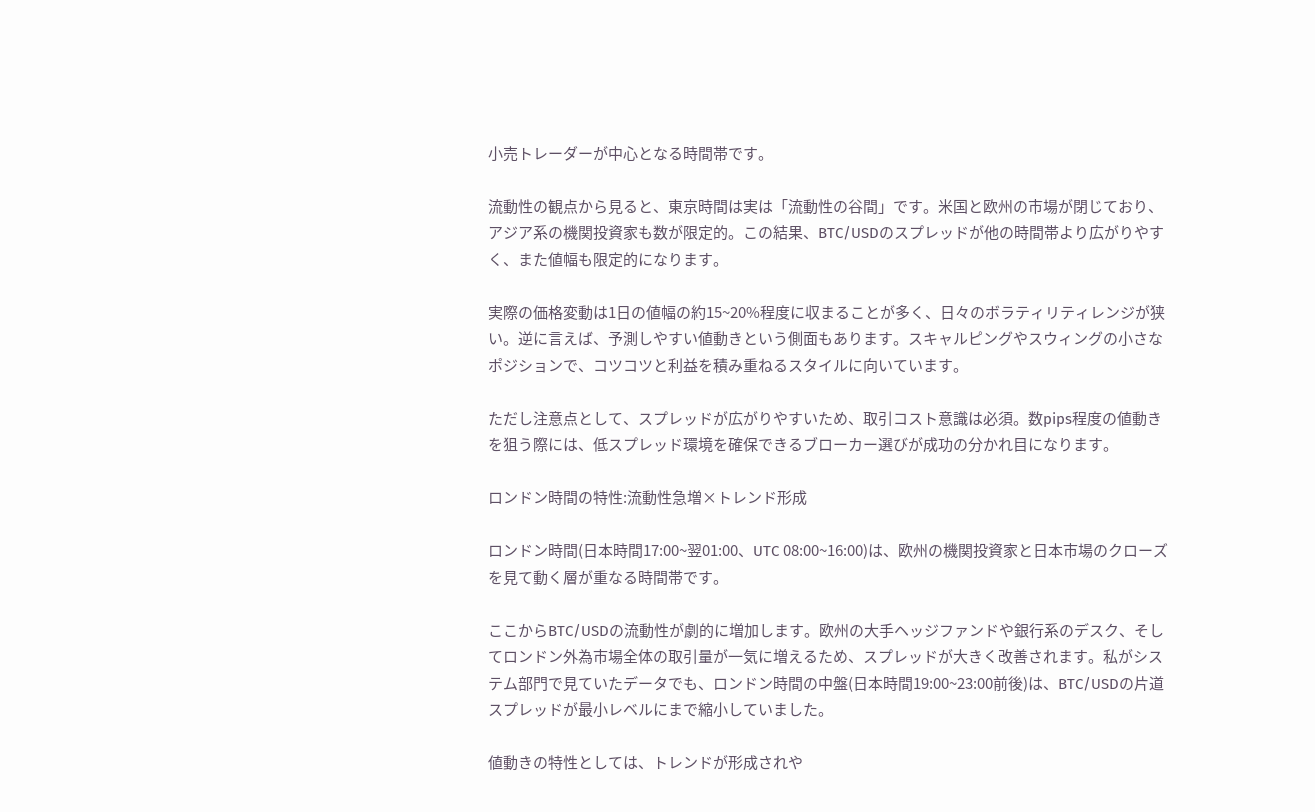小売トレーダーが中心となる時間帯です。

流動性の観点から見ると、東京時間は実は「流動性の谷間」です。米国と欧州の市場が閉じており、アジア系の機関投資家も数が限定的。この結果、BTC/USDのスプレッドが他の時間帯より広がりやすく、また値幅も限定的になります。

実際の価格変動は1日の値幅の約15~20%程度に収まることが多く、日々のボラティリティレンジが狭い。逆に言えば、予測しやすい値動きという側面もあります。スキャルピングやスウィングの小さなポジションで、コツコツと利益を積み重ねるスタイルに向いています。

ただし注意点として、スプレッドが広がりやすいため、取引コスト意識は必須。数pips程度の値動きを狙う際には、低スプレッド環境を確保できるブローカー選びが成功の分かれ目になります。

ロンドン時間の特性:流動性急増×トレンド形成

ロンドン時間(日本時間17:00~翌01:00、UTC 08:00~16:00)は、欧州の機関投資家と日本市場のクローズを見て動く層が重なる時間帯です。

ここからBTC/USDの流動性が劇的に増加します。欧州の大手ヘッジファンドや銀行系のデスク、そしてロンドン外為市場全体の取引量が一気に増えるため、スプレッドが大きく改善されます。私がシステム部門で見ていたデータでも、ロンドン時間の中盤(日本時間19:00~23:00前後)は、BTC/USDの片道スプレッドが最小レベルにまで縮小していました。

値動きの特性としては、トレンドが形成されや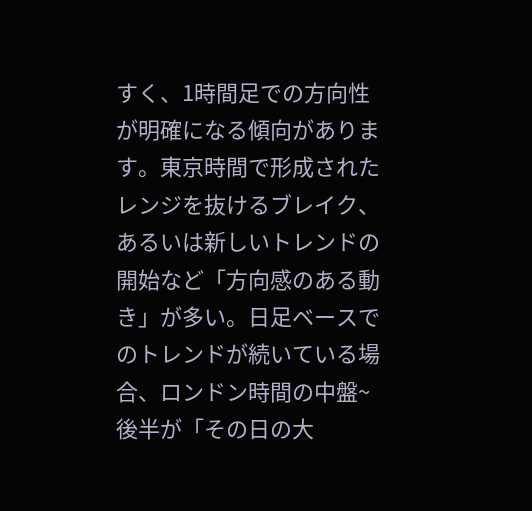すく、1時間足での方向性が明確になる傾向があります。東京時間で形成されたレンジを抜けるブレイク、あるいは新しいトレンドの開始など「方向感のある動き」が多い。日足ベースでのトレンドが続いている場合、ロンドン時間の中盤~後半が「その日の大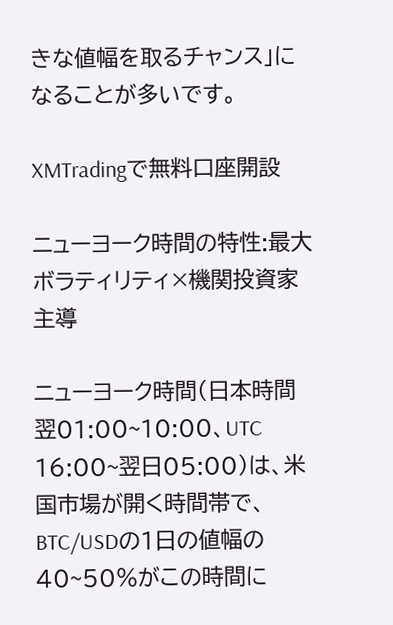きな値幅を取るチャンス」になることが多いです。

XMTradingで無料口座開設

ニューヨーク時間の特性:最大ボラティリティ×機関投資家主導

ニューヨーク時間(日本時間翌01:00~10:00、UTC 16:00~翌日05:00)は、米国市場が開く時間帯で、BTC/USDの1日の値幅の40~50%がこの時間に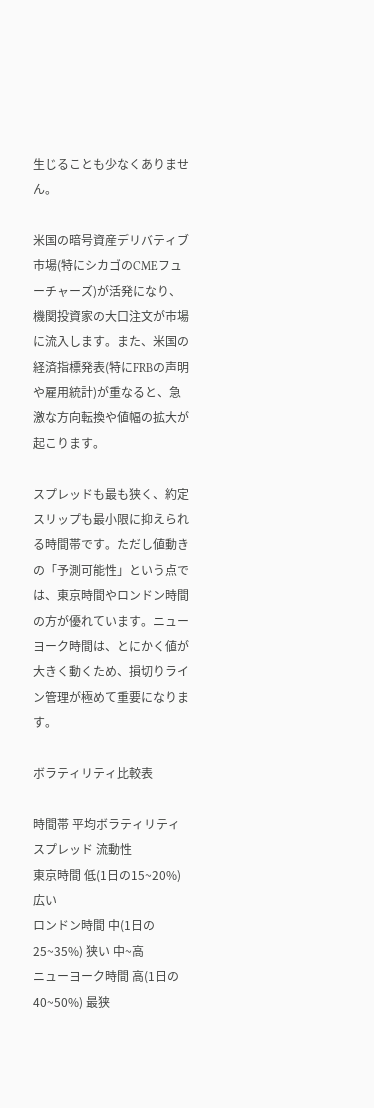生じることも少なくありません。

米国の暗号資産デリバティブ市場(特にシカゴのCMEフューチャーズ)が活発になり、機関投資家の大口注文が市場に流入します。また、米国の経済指標発表(特にFRBの声明や雇用統計)が重なると、急激な方向転換や値幅の拡大が起こります。

スプレッドも最も狭く、約定スリップも最小限に抑えられる時間帯です。ただし値動きの「予測可能性」という点では、東京時間やロンドン時間の方が優れています。ニューヨーク時間は、とにかく値が大きく動くため、損切りライン管理が極めて重要になります。

ボラティリティ比較表

時間帯 平均ボラティリティ スプレッド 流動性
東京時間 低(1日の15~20%) 広い
ロンドン時間 中(1日の25~35%) 狭い 中~高
ニューヨーク時間 高(1日の40~50%) 最狭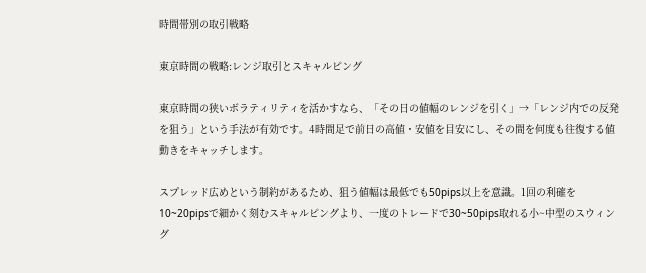時間帯別の取引戦略

東京時間の戦略:レンジ取引とスキャルピング

東京時間の狭いボラティリティを活かすなら、「その日の値幅のレンジを引く」→「レンジ内での反発を狙う」という手法が有効です。4時間足で前日の高値・安値を目安にし、その間を何度も往復する値動きをキャッチします。

スプレッド広めという制約があるため、狙う値幅は最低でも50pips以上を意識。1回の利確を10~20pipsで細かく刻むスキャルピングより、一度のトレードで30~50pips取れる小~中型のスウィング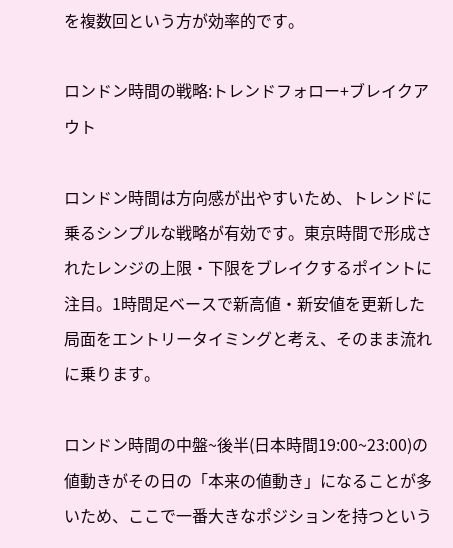を複数回という方が効率的です。

ロンドン時間の戦略:トレンドフォロー+ブレイクアウト

ロンドン時間は方向感が出やすいため、トレンドに乗るシンプルな戦略が有効です。東京時間で形成されたレンジの上限・下限をブレイクするポイントに注目。1時間足ベースで新高値・新安値を更新した局面をエントリータイミングと考え、そのまま流れに乗ります。

ロンドン時間の中盤~後半(日本時間19:00~23:00)の値動きがその日の「本来の値動き」になることが多いため、ここで一番大きなポジションを持つという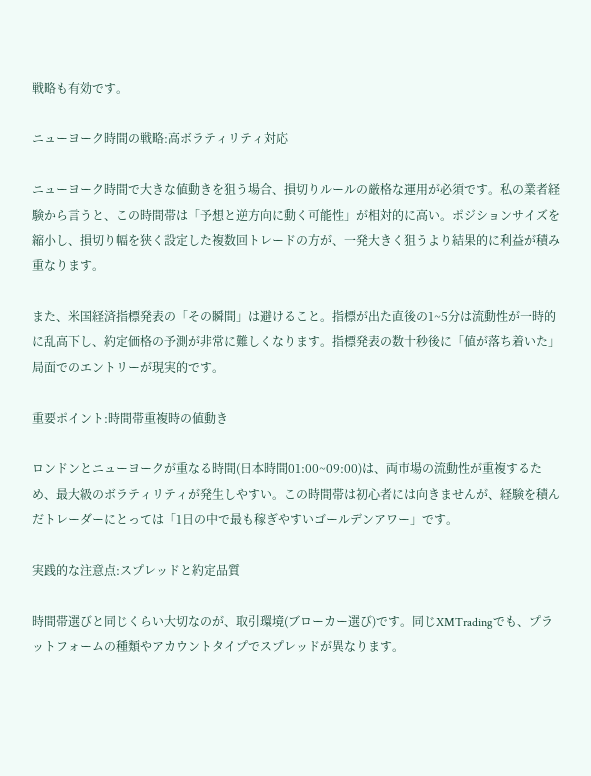戦略も有効です。

ニューヨーク時間の戦略:高ボラティリティ対応

ニューヨーク時間で大きな値動きを狙う場合、損切りルールの厳格な運用が必須です。私の業者経験から言うと、この時間帯は「予想と逆方向に動く可能性」が相対的に高い。ポジションサイズを縮小し、損切り幅を狭く設定した複数回トレードの方が、一発大きく狙うより結果的に利益が積み重なります。

また、米国経済指標発表の「その瞬間」は避けること。指標が出た直後の1~5分は流動性が一時的に乱高下し、約定価格の予測が非常に難しくなります。指標発表の数十秒後に「値が落ち着いた」局面でのエントリーが現実的です。

重要ポイント:時間帯重複時の値動き

ロンドンとニューヨークが重なる時間(日本時間01:00~09:00)は、両市場の流動性が重複するため、最大級のボラティリティが発生しやすい。この時間帯は初心者には向きませんが、経験を積んだトレーダーにとっては「1日の中で最も稼ぎやすいゴールデンアワー」です。

実践的な注意点:スプレッドと約定品質

時間帯選びと同じくらい大切なのが、取引環境(ブローカー選び)です。同じXMTradingでも、プラットフォームの種類やアカウントタイプでスプレッドが異なります。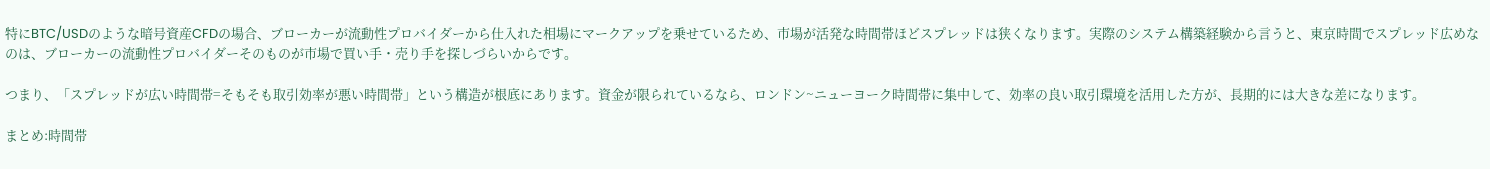特にBTC/USDのような暗号資産CFDの場合、ブローカーが流動性プロバイダーから仕入れた相場にマークアップを乗せているため、市場が活発な時間帯ほどスプレッドは狭くなります。実際のシステム構築経験から言うと、東京時間でスプレッド広めなのは、ブローカーの流動性プロバイダーそのものが市場で買い手・売り手を探しづらいからです。

つまり、「スプレッドが広い時間帯=そもそも取引効率が悪い時間帯」という構造が根底にあります。資金が限られているなら、ロンドン~ニューヨーク時間帯に集中して、効率の良い取引環境を活用した方が、長期的には大きな差になります。

まとめ:時間帯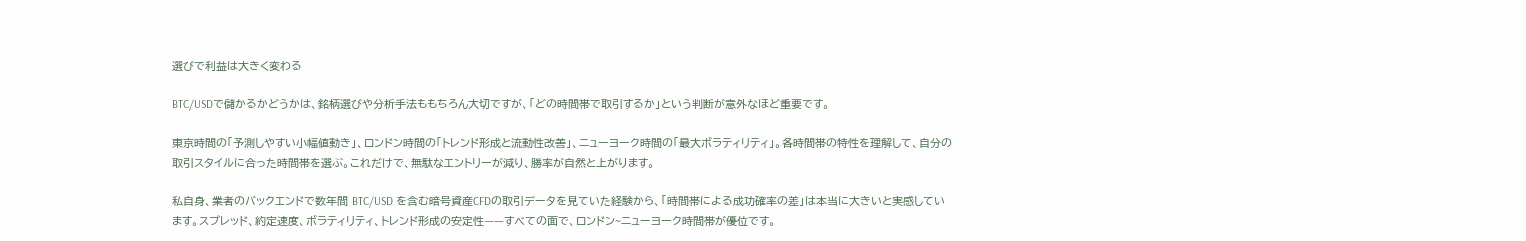選びで利益は大きく変わる

BTC/USDで儲かるかどうかは、銘柄選びや分析手法ももちろん大切ですが、「どの時間帯で取引するか」という判断が意外なほど重要です。

東京時間の「予測しやすい小幅値動き」、ロンドン時間の「トレンド形成と流動性改善」、ニューヨーク時間の「最大ボラティリティ」。各時間帯の特性を理解して、自分の取引スタイルに合った時間帯を選ぶ。これだけで、無駄なエントリーが減り、勝率が自然と上がります。

私自身、業者のバックエンドで数年間 BTC/USD を含む暗号資産CFDの取引データを見ていた経験から、「時間帯による成功確率の差」は本当に大きいと実感しています。スプレッド、約定速度、ボラティリティ、トレンド形成の安定性——すべての面で、ロンドン~ニューヨーク時間帯が優位です。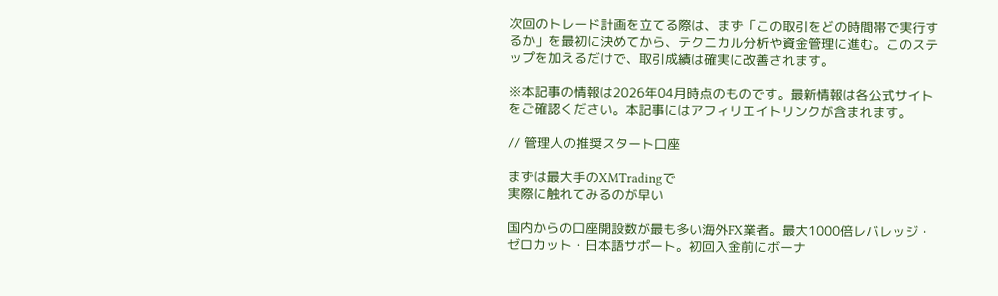次回のトレード計画を立てる際は、まず「この取引をどの時間帯で実行するか」を最初に決めてから、テクニカル分析や資金管理に進む。このステップを加えるだけで、取引成績は確実に改善されます。

※本記事の情報は2026年04月時点のものです。最新情報は各公式サイトをご確認ください。本記事にはアフィリエイトリンクが含まれます。

// 管理人の推奨スタート口座

まずは最大手のXMTradingで
実際に触れてみるのが早い

国内からの口座開設数が最も多い海外FX業者。最大1000倍レバレッジ・ゼロカット・日本語サポート。初回入金前にボーナ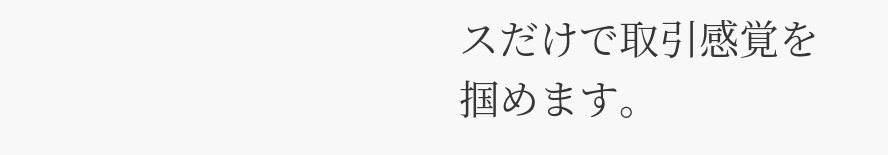スだけで取引感覚を掴めます。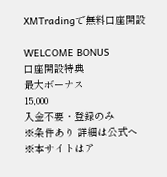XMTradingで無料口座開設

WELCOME BONUS
口座開設特典
最大ボーナス
15,000
入金不要・登録のみ
※条件あり 詳細は公式へ
※本サイトはア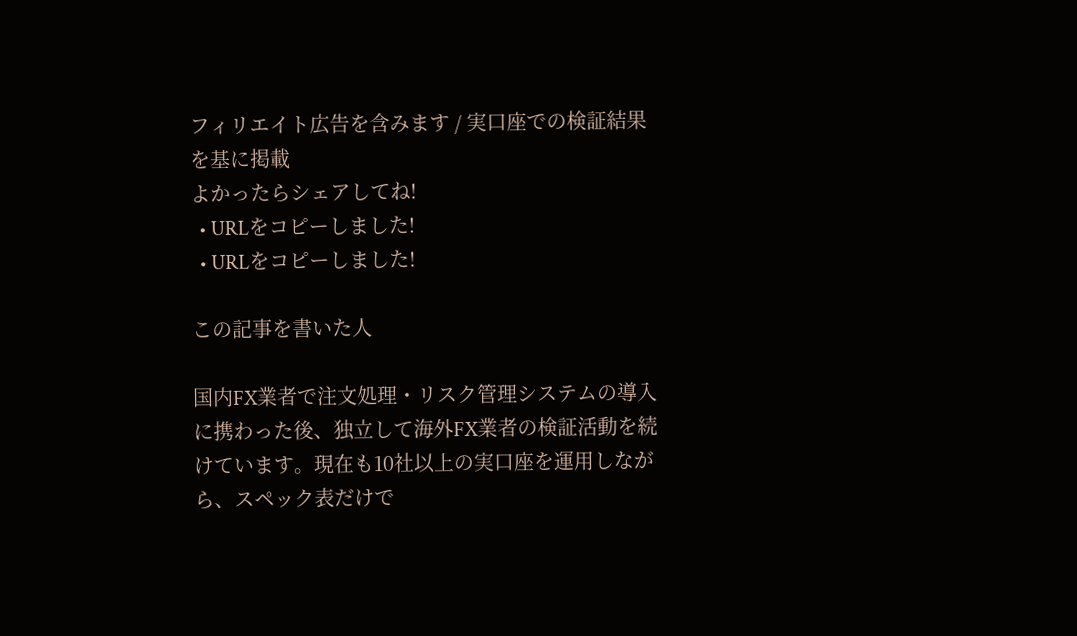フィリエイト広告を含みます / 実口座での検証結果を基に掲載
よかったらシェアしてね!
  • URLをコピーしました!
  • URLをコピーしました!

この記事を書いた人

国内FX業者で注文処理・リスク管理システムの導入に携わった後、独立して海外FX業者の検証活動を続けています。現在も10社以上の実口座を運用しながら、スペック表だけで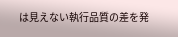は見えない執行品質の差を発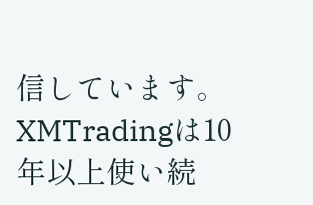信しています。XMTradingは10年以上使い続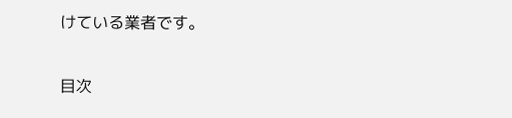けている業者です。

目次